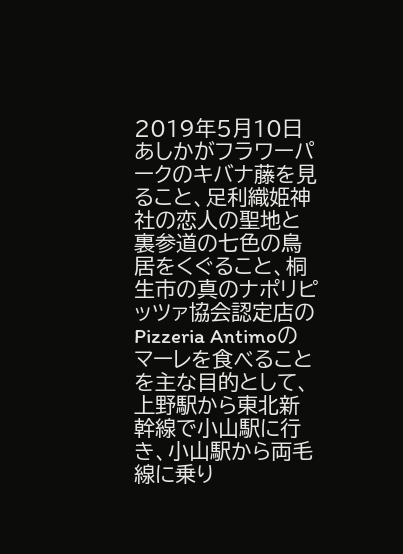2019年5月10日
あしかがフラワーパークのキバナ藤を見ること、足利織姫神社の恋人の聖地と裏参道の七色の鳥居をくぐること、桐生市の真のナポリピッツァ協会認定店のPizzeria Antimoのマーレを食べることを主な目的として、上野駅から東北新幹線で小山駅に行き、小山駅から両毛線に乗り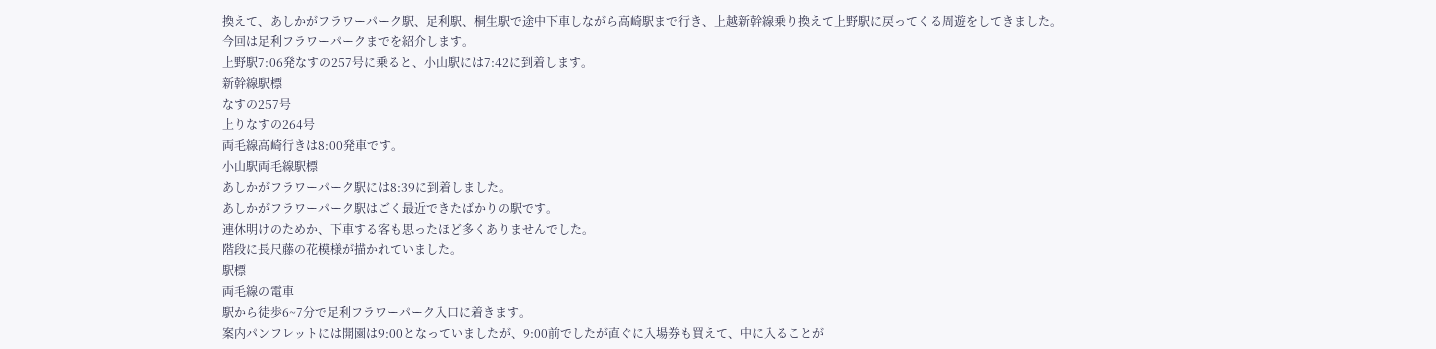換えて、あしかがフラワーパーク駅、足利駅、桐生駅で途中下車しながら高崎駅まで行き、上越新幹線乗り換えて上野駅に戻ってくる周遊をしてきました。
今回は足利フラワーパークまでを紹介します。
上野駅7:06発なすの257号に乗ると、小山駅には7:42に到着します。
新幹線駅標
なすの257号
上りなすの264号
両毛線高崎行きは8:00発車です。
小山駅両毛線駅標
あしかがフラワーパーク駅には8:39に到着しました。
あしかがフラワーパーク駅はごく最近できたばかりの駅です。
連休明けのためか、下車する客も思ったほど多くありませんでした。
階段に長尺藤の花模様が描かれていました。
駅標
両毛線の電車
駅から徒歩6~7分で足利フラワーパーク入口に着きます。
案内パンフレットには開園は9:00となっていましたが、9:00前でしたが直ぐに入場券も買えて、中に入ることが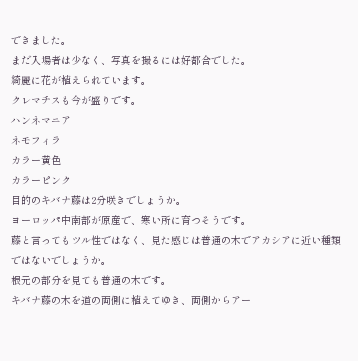できました。
まだ入場者は少なく、写真を撮るには好都合でした。
綺麗に花が植えられています。
クレマチスも今が盛りです。
ハンネマニア
ネモフィラ
カラー黄色
カラーピンク
目的のキバナ藤は2分咲きでしょうか。
ヨーロッパ中南部が原産で、寒い所に育つそうです。
藤と言ってもツル性ではなく、見た感じは普通の木でアカシアに近い種類ではないでしょうか。
根元の部分を見ても普通の木です。
キバナ藤の木を道の両側に植えてゆき、両側からアー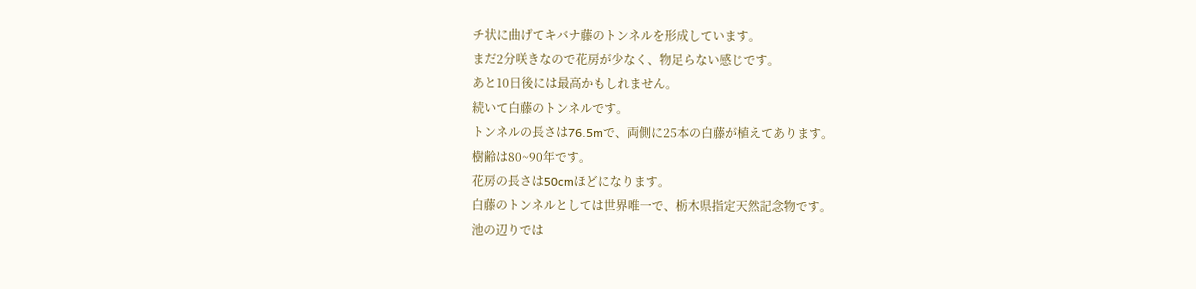チ状に曲げてキバナ藤のトンネルを形成しています。
まだ2分咲きなので花房が少なく、物足らない感じです。
あと10日後には最高かもしれません。
続いて白藤のトンネルです。
トンネルの長さは76.5mで、両側に25本の白藤が植えてあります。
樹齢は80~90年です。
花房の長さは50cmほどになります。
白藤のトンネルとしては世界唯一で、栃木県指定天然記念物です。
池の辺りでは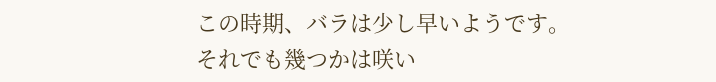この時期、バラは少し早いようです。
それでも幾つかは咲い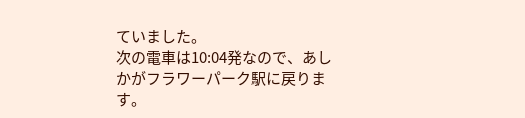ていました。
次の電車は10:04発なので、あしかがフラワーパーク駅に戻ります。